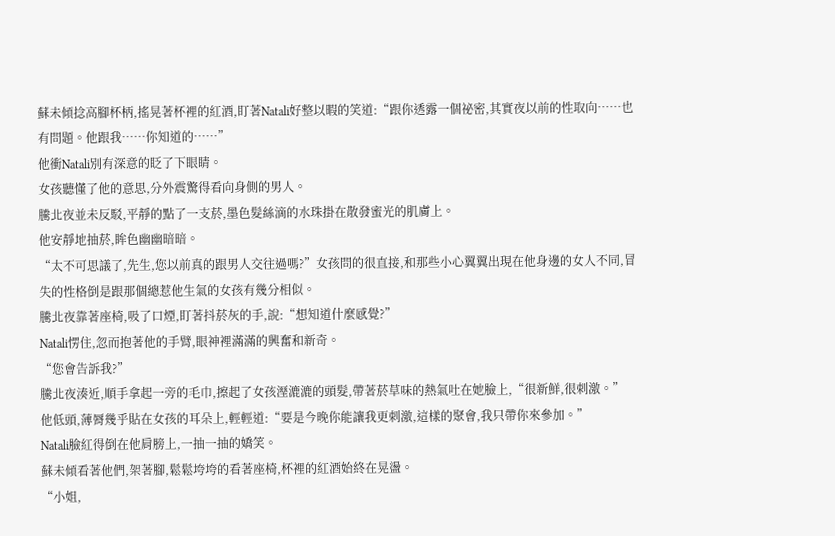蘇未傾捻高腳杯柄,搖晃著杯裡的紅酒,盯著Natali好整以暇的笑道:“跟你透露一個祕密,其實夜以前的性取向……也有問題。他跟我……你知道的……”
他衝Natali別有深意的眨了下眼睛。
女孩聽懂了他的意思,分外震驚得看向身側的男人。
騰北夜並未反駁,平靜的點了一支菸,墨色髮絲滴的水珠掛在散發蜜光的肌膚上。
他安靜地抽菸,眸色幽幽暗暗。
“太不可思議了,先生,您以前真的跟男人交往過嗎?”女孩問的很直接,和那些小心翼翼出現在他身邊的女人不同,冒失的性格倒是跟那個總惹他生氣的女孩有幾分相似。
騰北夜靠著座椅,吸了口煙,盯著抖菸灰的手,說:“想知道什麼感覺?”
Natali愣住,忽而抱著他的手臂,眼神裡滿滿的興奮和新奇。
“您會告訴我?”
騰北夜湊近,順手拿起一旁的毛巾,擦起了女孩溼漉漉的頭髮,帶著菸草味的熱氣吐在她臉上,“很新鮮,很刺激。”
他低頭,薄脣幾乎貼在女孩的耳朵上,輕輕道:“要是今晚你能讓我更刺激,這樣的聚會,我只帶你來參加。”
Natali臉紅得倒在他肩膀上,一抽一抽的嬌笑。
蘇未傾看著他們,架著腳,鬆鬆垮垮的看著座椅,杯裡的紅酒始終在晃盪。
“小姐,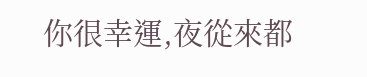你很幸運,夜從來都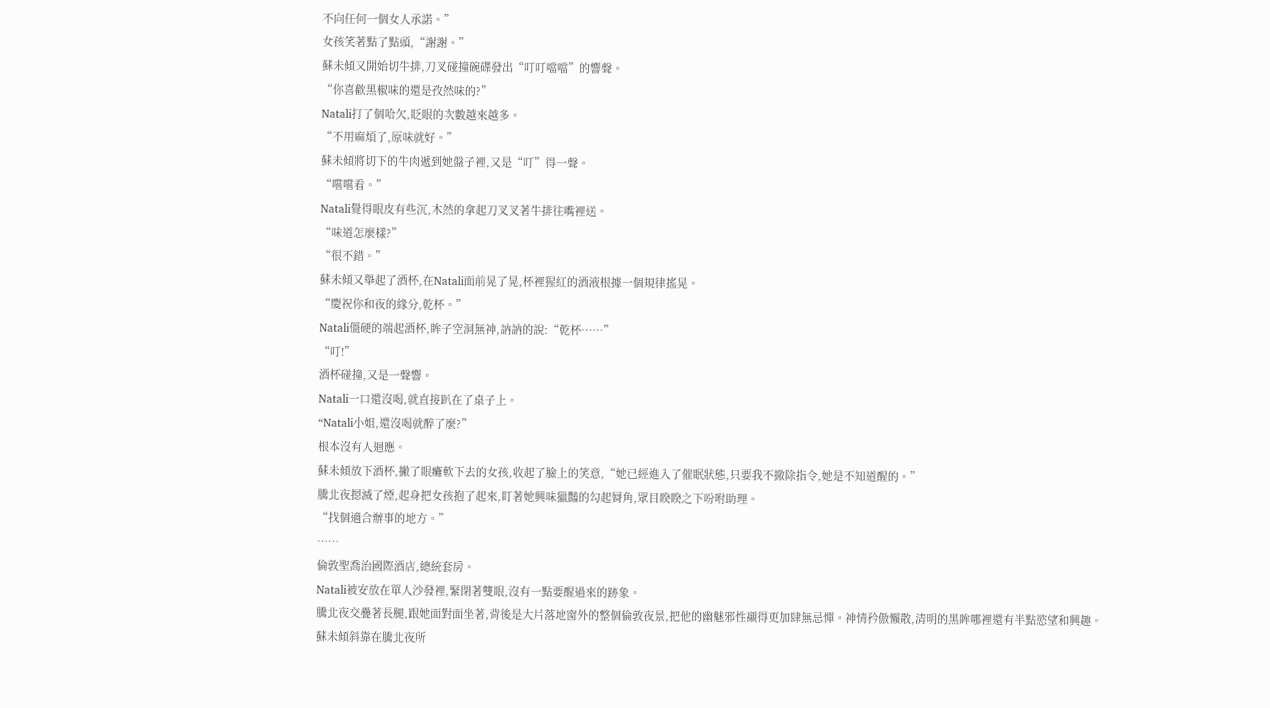不向任何一個女人承諾。”
女孩笑著點了點頭,“謝謝。”
蘇未傾又開始切牛排,刀叉碰撞碗碟發出“叮叮噹噹”的響聲。
“你喜歡黑椒味的還是孜然味的?”
Natali打了個哈欠,眨眼的次數越來越多。
“不用麻煩了,原味就好。”
蘇未傾將切下的牛肉遞到她盤子裡,又是“叮”得一聲。
“嚐嚐看。”
Natali覺得眼皮有些沉,木然的拿起刀叉叉著牛排往嘴裡送。
“味道怎麼樣?”
“很不錯。”
蘇未傾又舉起了酒杯,在Natali面前晃了晃,杯裡猩紅的酒液根據一個規律搖晃。
“慶祝你和夜的緣分,乾杯。”
Natali僵硬的端起酒杯,眸子空洞無神,訥訥的說:“乾杯……”
“叮!”
酒杯碰撞,又是一聲響。
Natali一口還沒喝,就直接趴在了桌子上。
“Natali小姐,還沒喝就醉了麼?”
根本沒有人迴應。
蘇未傾放下酒杯,撇了眼癱軟下去的女孩,收起了臉上的笑意,“她已經進入了催眠狀態,只要我不撤除指令,她是不知道醒的。”
騰北夜摁滅了煙,起身把女孩抱了起來,盯著她興味獵豔的勾起脣角,眾目睽睽之下吩咐助理。
“找個適合辦事的地方。”
……
倫敦聖喬治國際酒店,總統套房。
Natali被安放在單人沙發裡,緊閉著雙眼,沒有一點要醒過來的跡象。
騰北夜交疊著長腿,跟她面對面坐著,背後是大片落地窗外的整個倫敦夜景,把他的幽魅邪性襯得更加肆無忌憚。神情矜傲懶散,清明的黑眸哪裡還有半點慾望和興趣。
蘇未傾斜靠在騰北夜所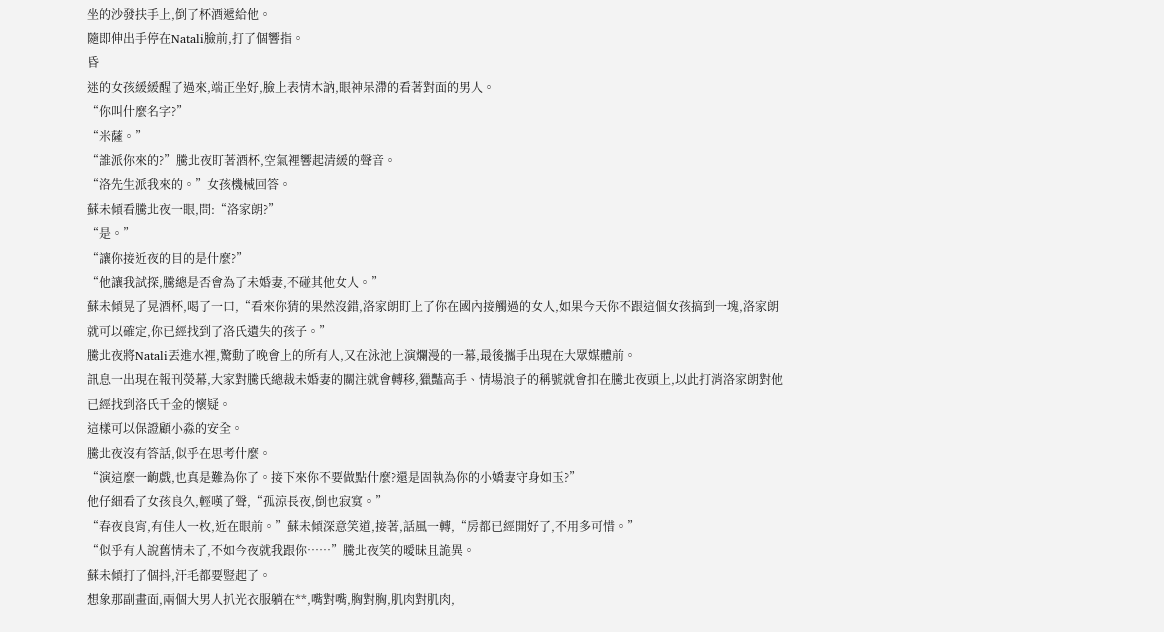坐的沙發扶手上,倒了杯酒遞給他。
隨即伸出手停在Natali臉前,打了個響指。
昏
迷的女孩緩緩醒了過來,端正坐好,臉上表情木訥,眼神呆滯的看著對面的男人。
“你叫什麼名字?”
“米薩。”
“誰派你來的?”騰北夜盯著酒杯,空氣裡響起清緩的聲音。
“洛先生派我來的。”女孩機械回答。
蘇未傾看騰北夜一眼,問:“洛家朗?”
“是。”
“讓你接近夜的目的是什麼?”
“他讓我試探,騰總是否會為了未婚妻,不碰其他女人。”
蘇未傾晃了晃酒杯,喝了一口,“看來你猜的果然沒錯,洛家朗盯上了你在國內接觸過的女人,如果今天你不跟這個女孩搞到一塊,洛家朗就可以確定,你已經找到了洛氏遺失的孩子。”
騰北夜將Natali丟進水裡,驚動了晚會上的所有人,又在泳池上演爛漫的一幕,最後攜手出現在大眾媒體前。
訊息一出現在報刊熒幕,大家對騰氏總裁未婚妻的關注就會轉移,獵豔高手、情場浪子的稱號就會扣在騰北夜頭上,以此打消洛家朗對他已經找到洛氏千金的懷疑。
這樣可以保證顧小淼的安全。
騰北夜沒有答話,似乎在思考什麼。
“演這麼一齣戲,也真是難為你了。接下來你不要做點什麼?還是固執為你的小嬌妻守身如玉?”
他仔細看了女孩良久,輕嘆了聲,“孤涼長夜,倒也寂寞。”
“春夜良宵,有佳人一枚,近在眼前。”蘇未傾深意笑道,接著,話風一轉,“房都已經開好了,不用多可惜。”
“似乎有人說舊情未了,不如今夜就我跟你……”騰北夜笑的曖昧且詭異。
蘇未傾打了個抖,汗毛都要豎起了。
想象那副畫面,兩個大男人扒光衣服躺在**,嘴對嘴,胸對胸,肌肉對肌肉,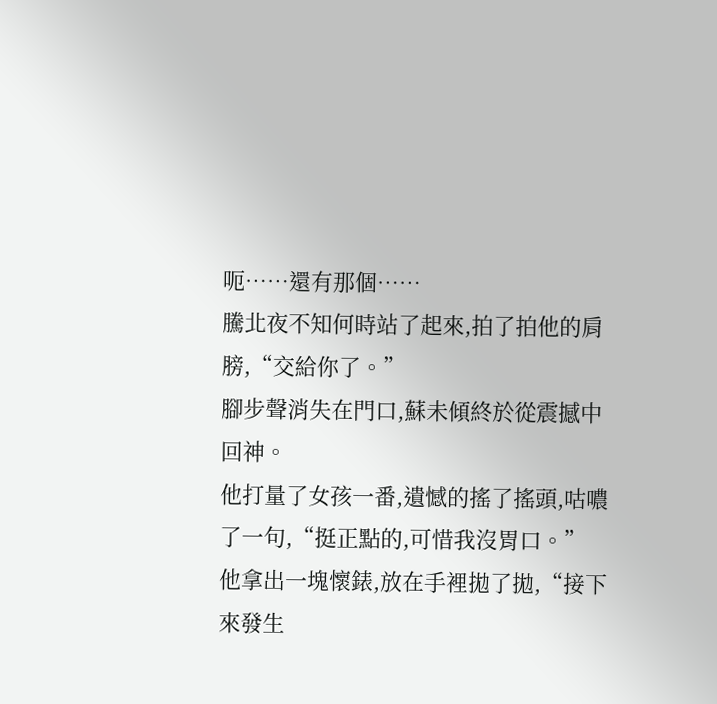呃……還有那個……
騰北夜不知何時站了起來,拍了拍他的肩膀,“交給你了。”
腳步聲消失在門口,蘇未傾終於從震撼中回神。
他打量了女孩一番,遺憾的搖了搖頭,咕噥了一句,“挺正點的,可惜我沒胃口。”
他拿出一塊懷錶,放在手裡拋了拋,“接下來發生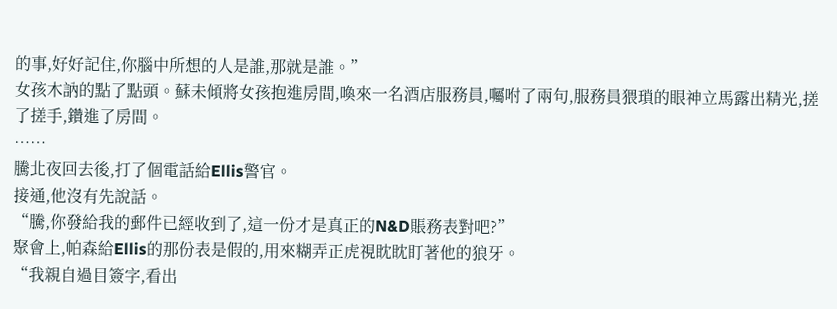的事,好好記住,你腦中所想的人是誰,那就是誰。”
女孩木訥的點了點頭。蘇未傾將女孩抱進房間,喚來一名酒店服務員,囑咐了兩句,服務員猥瑣的眼神立馬露出精光,搓了搓手,鑽進了房間。
……
騰北夜回去後,打了個電話給Ellis警官。
接通,他沒有先說話。
“騰,你發給我的郵件已經收到了,這一份才是真正的N&D賬務表對吧?”
聚會上,帕森給Ellis的那份表是假的,用來糊弄正虎視眈眈盯著他的狼牙。
“我親自過目簽字,看出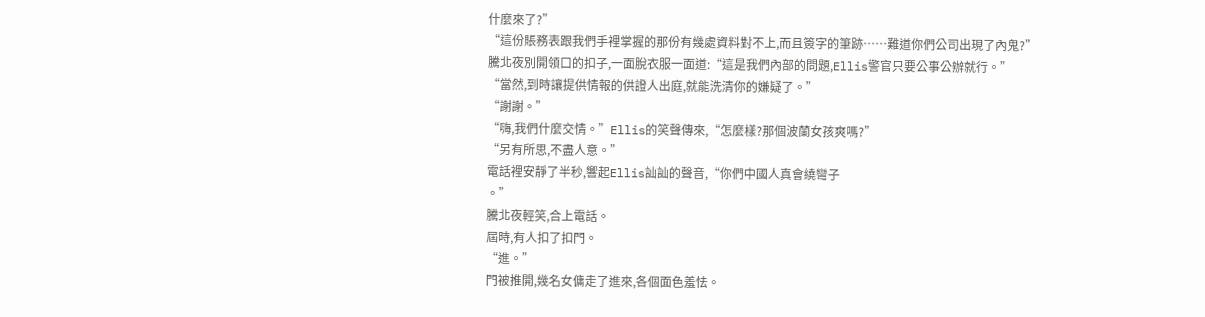什麼來了?”
“這份賬務表跟我們手裡掌握的那份有幾處資料對不上,而且簽字的筆跡……難道你們公司出現了內鬼?”
騰北夜別開領口的扣子,一面脫衣服一面道:“這是我們內部的問題,Ellis警官只要公事公辦就行。”
“當然,到時讓提供情報的供證人出庭,就能洗清你的嫌疑了。”
“謝謝。”
“嗨,我們什麼交情。”Ellis的笑聲傳來,“怎麼樣?那個波蘭女孩爽嗎?”
“另有所思,不盡人意。”
電話裡安靜了半秒,響起Ellis訕訕的聲音,“你們中國人真會繞彎子
。”
騰北夜輕笑,合上電話。
屆時,有人扣了扣門。
“進。”
門被推開,幾名女傭走了進來,各個面色羞怯。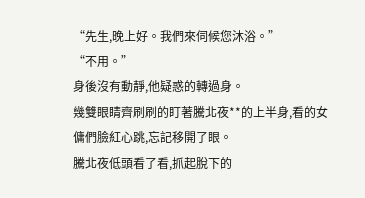“先生,晚上好。我們來伺候您沐浴。”
“不用。”
身後沒有動靜,他疑惑的轉過身。
幾雙眼睛齊刷刷的盯著騰北夜**的上半身,看的女傭們臉紅心跳,忘記移開了眼。
騰北夜低頭看了看,抓起脫下的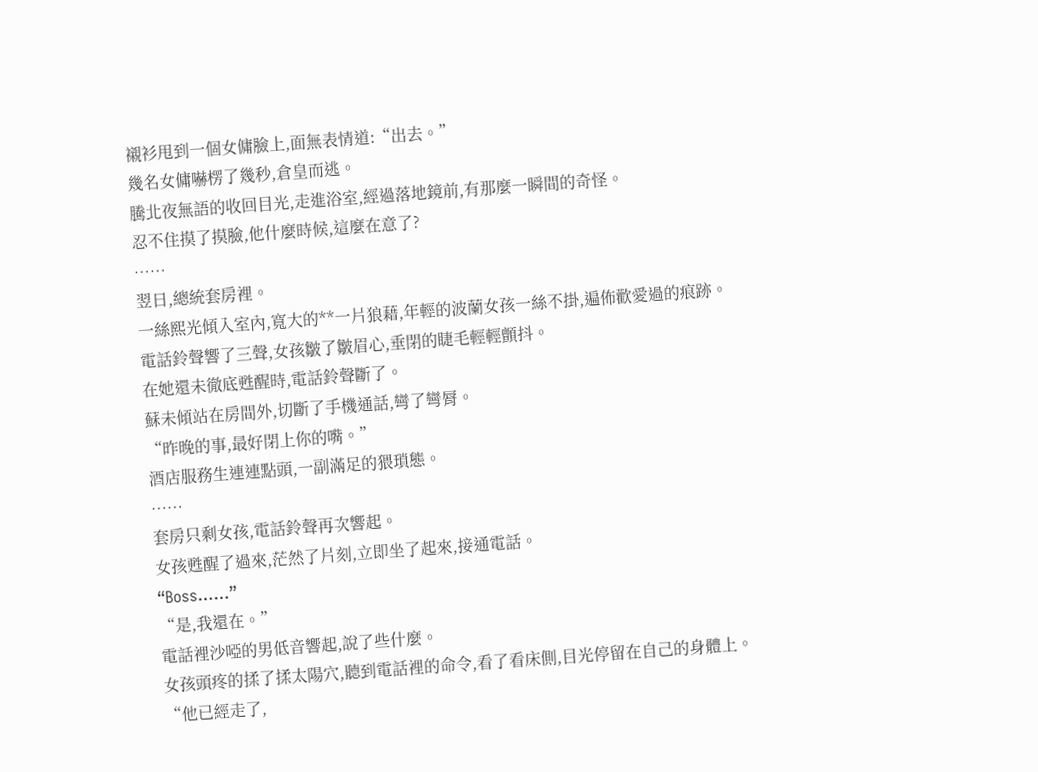襯衫甩到一個女傭臉上,面無表情道:“出去。”
幾名女傭嚇楞了幾秒,倉皇而逃。
騰北夜無語的收回目光,走進浴室,經過落地鏡前,有那麼一瞬間的奇怪。
忍不住摸了摸臉,他什麼時候,這麼在意了?
……
翌日,總統套房裡。
一絲熙光傾入室內,寬大的**一片狼藉,年輕的波蘭女孩一絲不掛,遍佈歡愛過的痕跡。
電話鈴聲響了三聲,女孩皺了皺眉心,垂閉的睫毛輕輕顫抖。
在她還未徹底甦醒時,電話鈴聲斷了。
蘇未傾站在房間外,切斷了手機通話,彎了彎脣。
“昨晚的事,最好閉上你的嘴。”
酒店服務生連連點頭,一副滿足的猥瑣態。
……
套房只剩女孩,電話鈴聲再次響起。
女孩甦醒了過來,茫然了片刻,立即坐了起來,接通電話。
“Boss……”
“是,我還在。”
電話裡沙啞的男低音響起,說了些什麼。
女孩頭疼的揉了揉太陽穴,聽到電話裡的命令,看了看床側,目光停留在自己的身體上。
“他已經走了,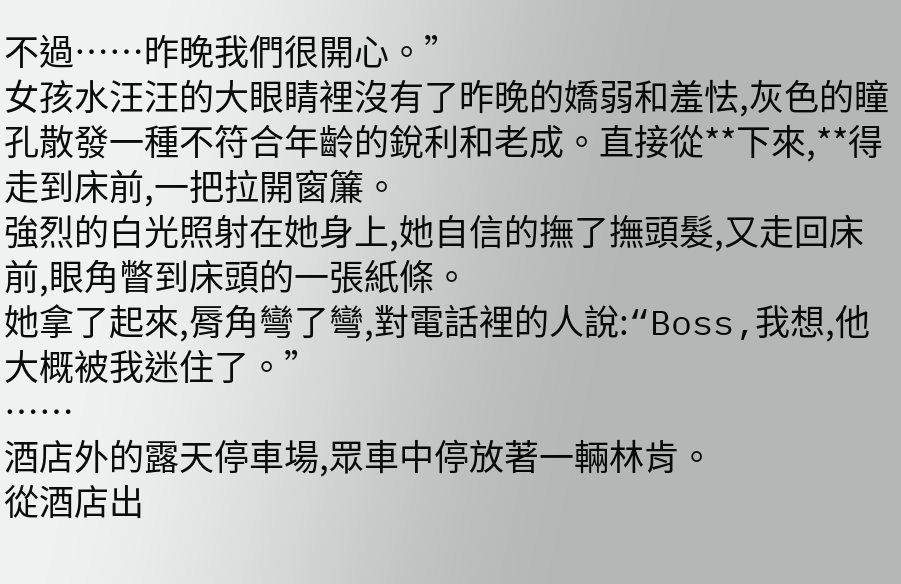不過……昨晚我們很開心。”
女孩水汪汪的大眼睛裡沒有了昨晚的嬌弱和羞怯,灰色的瞳孔散發一種不符合年齡的銳利和老成。直接從**下來,**得走到床前,一把拉開窗簾。
強烈的白光照射在她身上,她自信的撫了撫頭髮,又走回床前,眼角瞥到床頭的一張紙條。
她拿了起來,脣角彎了彎,對電話裡的人說:“Boss,我想,他大概被我迷住了。”
……
酒店外的露天停車場,眾車中停放著一輛林肯。
從酒店出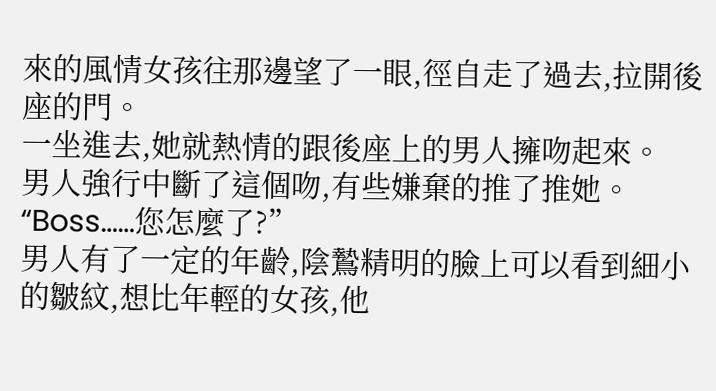來的風情女孩往那邊望了一眼,徑自走了過去,拉開後座的門。
一坐進去,她就熱情的跟後座上的男人擁吻起來。
男人強行中斷了這個吻,有些嫌棄的推了推她。
“Boss……您怎麼了?”
男人有了一定的年齡,陰鷙精明的臉上可以看到細小的皺紋,想比年輕的女孩,他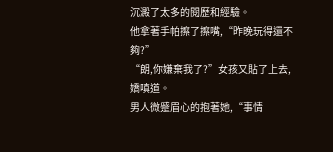沉澱了太多的閱歷和經驗。
他拿著手帕擦了擦嘴,“昨晚玩得還不夠?”
“朗,你嫌棄我了?”女孩又貼了上去,嬌嗔道。
男人微蹙眉心的抱著她,“事情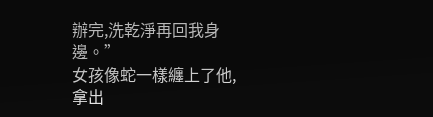辦完,洗乾淨再回我身邊。”
女孩像蛇一樣纏上了他,拿出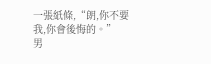一張紙條,“朗,你不要我,你會後悔的。”
男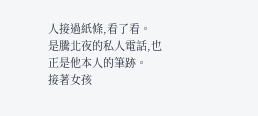人接過紙條,看了看。
是騰北夜的私人電話,也正是他本人的筆跡。
接著女孩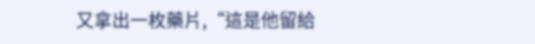又拿出一枚藥片,“這是他留給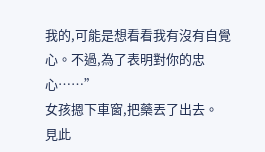我的,可能是想看看我有沒有自覺心。不過,為了表明對你的忠心……”
女孩摁下車窗,把藥丟了出去。
見此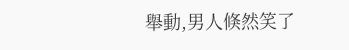舉動,男人倏然笑了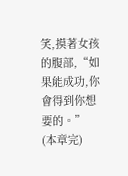笑,摸著女孩的腹部,“如果能成功,你會得到你想要的。”
(本章完)